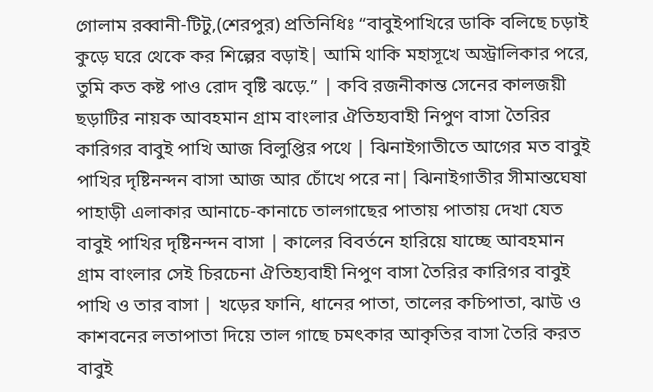গোলাম রব্বানী-টিটু,(শেরপুর) প্রতিনিধিঃ “বাবুইপাখিরে ডাকি বলিছে চড়াই কুড়ে ঘরে থেকে কর শিল্পের বড়াই| আমি থাকি মহাসূখে অস্ট্রালিকার পরে, তুমি কত কষ্ট পাও রোদ বৃষ্টি ঝড়ে.” | কবি রজনীকান্ত সেনের কালজয়ী ছড়াটির নায়ক আবহমান গ্রাম বাংলার ঐতিহ্যবাহী নিপুণ বাসা তৈরির কারিগর বাবুই পাখি আজ বিলুপ্তির পথে | ঝিনাইগাতীতে আগের মত বাবুই পাখির দৃষ্টিনন্দন বাসা আজ আর চোঁখে পরে না| ঝিনাইগাতীর সীমান্তঘেষা পাহাড়ী এলাকার আনাচে-কানাচে তালগাছের পাতায় পাতায় দেখা যেত বাবুই পাখির দৃষ্টিনন্দন বাসা | কালের বিবর্তনে হারিয়ে যাচ্ছে আবহমান গ্রাম বাংলার সেই চিরচেনা ঐতিহ্যবাহী নিপুণ বাসা তৈরির কারিগর বাবুই পাখি ও তার বাসা | খড়ের ফানি, ধানের পাতা, তালের কচিপাতা, ঝাউ ও কাশবনের লতাপাতা দিয়ে তাল গাছে চমৎকার আকৃতির বাসা তৈরি করত বাবুই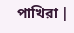পাখিরা |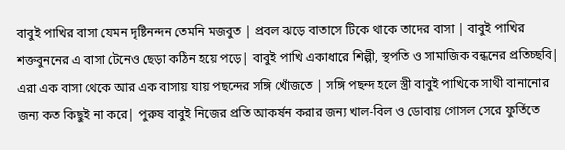বাবুই পাখির বাসা যেমন দৃষ্টিনন্দন তেমনি মজবুত | প্রবল ঝড়ে বাতাসে টিকে থাকে তাদের বাসা | বাবুই পাখির শক্তবুননের এ বাসা টেনেও ছেড়া কঠিন হয়ে পড়ে| বাবুই পাখি একাধারে শিল্পী, স্থপতি ও সামাজিক বন্ধনের প্রতিচ্ছবি| এরা এক বাসা থেকে আর এক বাসায় যায় পছন্দের সঙ্গি খোঁজতে | সঙ্গি পছন্দ হলে স্ত্রী বাবুই পাখিকে সাথী বানানোর জন্য কত কিছুই না করে| পুরুষ বাবুই নিজের প্রতি আকর্ষন করার জন্য খাল-বিল ও ডোবায় গোসল সেরে ফুর্তিতে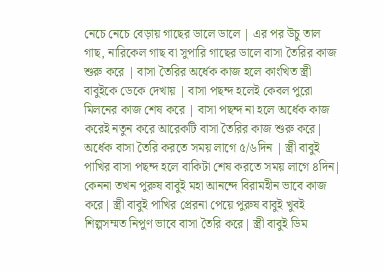নেচে নেচে বেড়ায় গাছের ডালে ডালে | এর পর উচু তাল গাছ, নারিকেল গাছ বা সুপারি গাছের ডালে বাসা তৈরির কাজ শুরু করে | বাসা তৈরির অর্ধেক কাজ হলে কাংখিত স্ত্রী বাবুইকে ডেকে দেখায় | বাসা পছন্দ হলেই কেবল পুরো মিলনের কাজ শেষ করে | বাসা পছন্দ না হলে অর্ধেক কাজ করেই নতুন করে আরেকটি বাসা তৈরির কাজ শুরু করে| অর্ধেক বাসা তৈরি করতে সময় লাগে ৫/৬দিন | স্ত্রী বাবুই পাখির বাসা পছন্দ হলে বাকিটা শেষ করতে সময় লাগে ৪দিন| কেননা তখন পুরুষ বাবুই মহা আনন্দে বিরামহীন ভাবে কাজ করে| স্ত্রী বাবুই পাখির প্রেরনা পেয়ে পুরুষ বাবুই খুবই শিল্পসম্মত নিপুণ ভাবে বাসা তৈরি করে| স্ত্রী বাবুই ডিম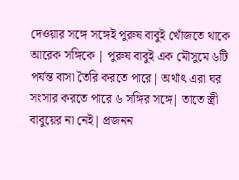দেওয়ার সঙ্গে সঙ্গেই পুরুষ বাবুই খোঁজতে থাকে আরেক সঙ্গিকে | পুরুষ বাবুই এক মৌসুমে ৬টি পর্যন্ত বাসা তৈরি করতে পারে| অর্থাৎ এরা ঘর সংসার করতে পারে ৬ সঙ্গির সঙ্গে| তাতে স্ত্রী বাবুয়ের না নেই| প্রজনন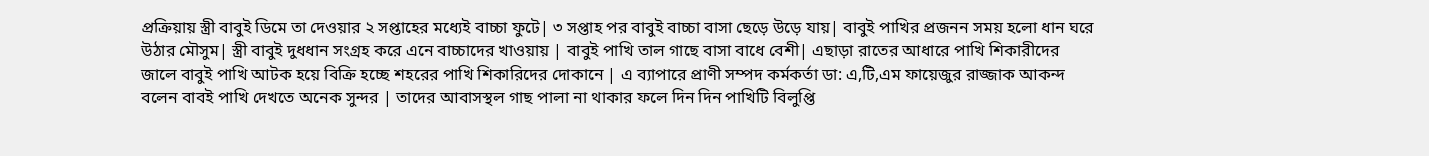প্রক্রিয়ায় স্ত্রী বাবুই ডিমে তা দেওয়ার ২ সপ্তাহের মধ্যেই বাচ্চা ফুটে| ৩ সপ্তাহ পর বাবুই বাচ্চা বাসা ছেড়ে উড়ে যায়| বাবুই পাখির প্রজনন সময় হলো ধান ঘরে উঠার মৌসুম| স্ত্রী বাবুই দুধধান সংগ্রহ করে এনে বাচ্চাদের খাওয়ায় | বাবুই পাখি তাল গাছে বাসা বাধে বেশী| এছাড়া রাতের আধারে পাখি শিকারীদের জালে বাবুই পাখি আটক হয়ে বিক্রি হচ্ছে শহরের পাখি শিকারিদের দোকানে | এ ব্যাপারে প্রাণী সম্পদ কর্মকর্তা ডা: এ,টি,এম ফায়েজুর রাজ্জাক আকন্দ বলেন বাবই পাখি দেখতে অনেক সুন্দর | তাদের আবাসস্থল গাছ পালা না থাকার ফলে দিন দিন পাখিটি বিলুপ্তি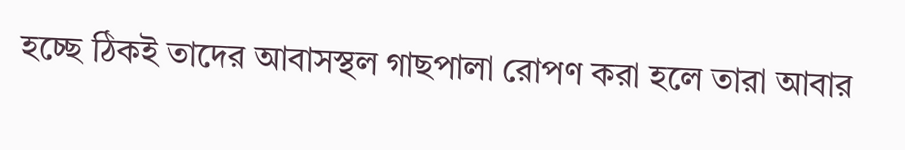হচ্ছে ঠিকই তাদের আবাসস্থল গাছপালা রোপণ করা হলে তারা আবার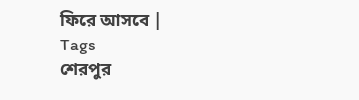ফিরে আসবে |
Tags
শেরপুর